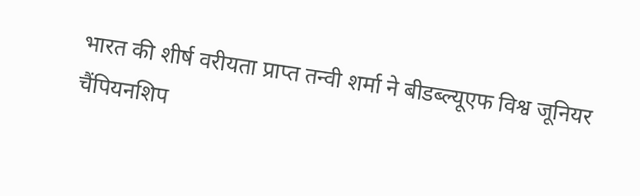भारत की शीर्ष वरीयता प्राप्त तन्वी शर्मा ने बीडब्ल्यूएफ विश्व जूनियर चैंपियनशिप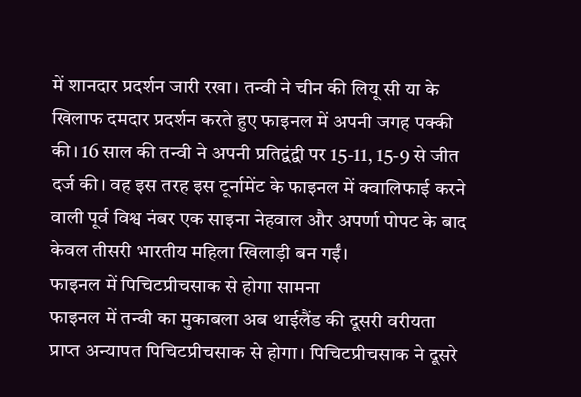में शानदार प्रदर्शन जारी रखा। तन्वी ने चीन की लियू सी या के खिलाफ दमदार प्रदर्शन करते हुए फाइनल में अपनी जगह पक्की की। 16 साल की तन्वी ने अपनी प्रतिद्वंद्वी पर 15-11, 15-9 से जीत दर्ज की। वह इस तरह इस टूर्नामेंट के फाइनल में क्वालिफाई करने वाली पूर्व विश्व नंबर एक साइना नेहवाल और अपर्णा पोपट के बाद केवल तीसरी भारतीय महिला खिलाड़ी बन गईं।
फाइनल में पिचिटप्रीचसाक से होगा सामना
फाइनल में तन्वी का मुकाबला अब थाईलैंड की दूसरी वरीयता प्राप्त अन्यापत पिचिटप्रीचसाक से होगा। पिचिटप्रीचसाक ने दूसरे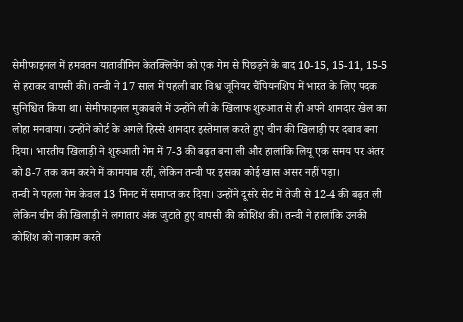सेमीफाइनल में हमवतन यातावीमिन केतक्लियेंग को एक गेम से पिछड़ने के बाद 10-15, 15-11, 15-5 से हराकर वापसी की। तन्वी ने 17 साल में पहली बार विश्व जूनियर चैंपियनशिप में भारत के लिए पदक सुनिश्चित किया था। सेमीफाइनल मुकाबले में उन्होंने ली के खिलाफ शुरुआत से ही अपने शानदार खेल का लोहा मनवाया। उन्होंने कोर्ट के अगले हिस्से शानदार इस्तेमाल करते हुए चीन की खिलाड़ी पर दबाव बना दिया। भारतीय खिलाड़ी ने शुरुआती गेम में 7-3 की बढ़त बना ली और हालांकि लियू एक समय पर अंतर को 8-7 तक कम करने में कामयाब रहीं, लेकिन तन्वी पर इसका कोई खास असर नहीं पड़ा।
तन्वी ने पहला गेम केवल 13 मिनट में समाप्त कर दिया। उन्होंने दूसरे सेट में तेजी से 12-4 की बढ़त ली लेकिन चीन की खिलाड़ी ने लगातार अंक जुटाते हुए वापसी की कोशिश की। तन्वी ने हालांकि उनकी कोशिश को नाकाम करते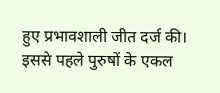हुए प्रभावशाली जीत दर्ज की। इससे पहले पुरुषों के एकल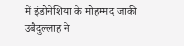में इंडोनेशिया के मोहम्मद जाकी उबैदुल्लाह ने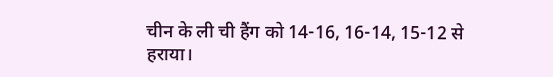चीन के ली ची हैंग को 14-16, 16-14, 15-12 से हराया।